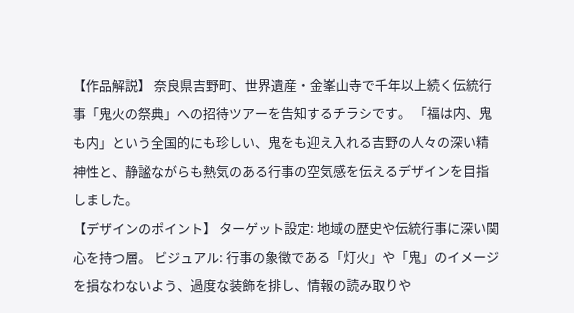【作品解説】 奈良県吉野町、世界遺産・金峯山寺で千年以上続く伝統行事「鬼火の祭典」への招待ツアーを告知するチラシです。 「福は内、鬼も内」という全国的にも珍しい、鬼をも迎え入れる吉野の人々の深い精神性と、静謐ながらも熱気のある行事の空気感を伝えるデザインを目指しました。
【デザインのポイント】 ターゲット設定: 地域の歴史や伝統行事に深い関心を持つ層。 ビジュアル: 行事の象徴である「灯火」や「鬼」のイメージを損なわないよう、過度な装飾を排し、情報の読み取りや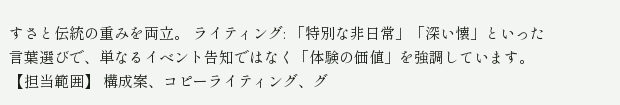すさと伝統の重みを両立。 ライティング: 「特別な非日常」「深い懐」といった言葉選びで、単なるイベント告知ではなく「体験の価値」を強調しています。
【担当範囲】 構成案、コピーライティング、グ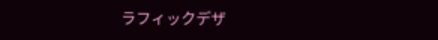ラフィックデザ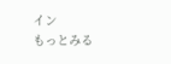イン
もっとみる